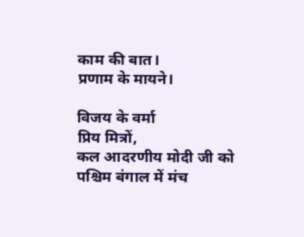काम की बात।
प्रणाम के मायने।

विजय के वर्मा
प्रिय मित्रों,
कल आदरणीय मोदी जी को पश्चिम बंगाल में मंच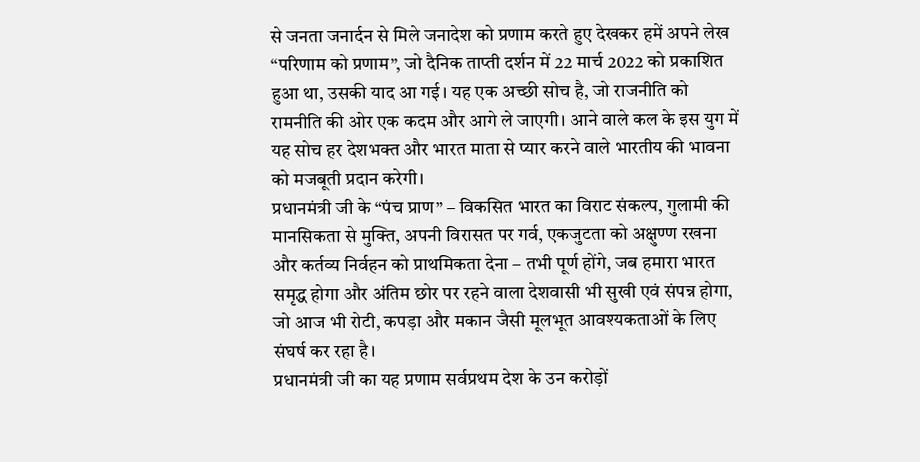से जनता जनार्दन से मिले जनादेश को प्रणाम करते हुए देखकर हमें अपने लेख “परिणाम को प्रणाम”, जो दैनिक ताप्ती दर्शन में 22 मार्च 2022 को प्रकाशित हुआ था, उसकी याद आ गई। यह एक अच्छी सोच है, जो राजनीति को रामनीति की ओर एक कदम और आगे ले जाएगी। आने वाले कल के इस युग में यह सोच हर देशभक्त और भारत माता से प्यार करने वाले भारतीय की भावना को मजबूती प्रदान करेगी।
प्रधानमंत्री जी के “पंच प्राण” – विकसित भारत का विराट संकल्प, गुलामी की मानसिकता से मुक्ति, अपनी विरासत पर गर्व, एकजुटता को अक्षुण्ण रखना और कर्तव्य निर्वहन को प्राथमिकता देना – तभी पूर्ण होंगे, जब हमारा भारत समृद्ध होगा और अंतिम छोर पर रहने वाला देशवासी भी सुखी एवं संपन्न होगा, जो आज भी रोटी, कपड़ा और मकान जैसी मूलभूत आवश्यकताओं के लिए संघर्ष कर रहा है।
प्रधानमंत्री जी का यह प्रणाम सर्वप्रथम देश के उन करोड़ों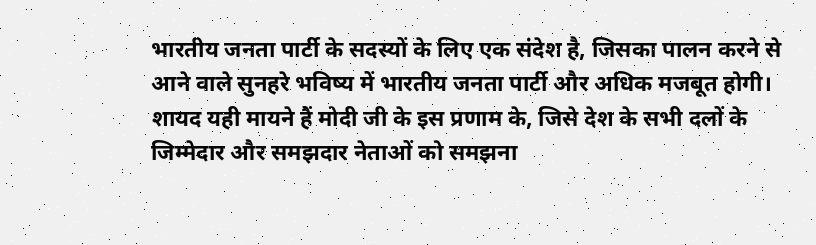भारतीय जनता पार्टी के सदस्यों के लिए एक संदेश है, जिसका पालन करने से आने वाले सुनहरे भविष्य में भारतीय जनता पार्टी और अधिक मजबूत होगी। शायद यही मायने हैं मोदी जी के इस प्रणाम के, जिसे देश के सभी दलों के जिम्मेदार और समझदार नेताओं को समझना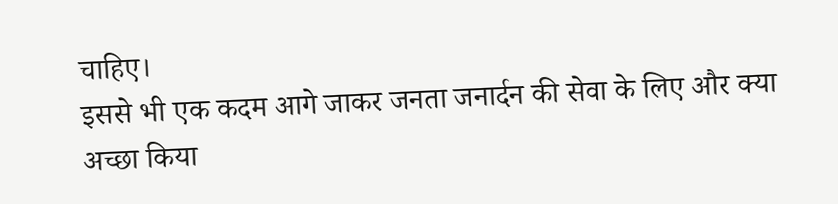चाहिए।
इससे भी एक कदम आगे जाकर जनता जनार्दन की सेवा के लिए और क्या अच्छा किया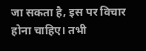जा सकता है, इस पर विचार होना चाहिए। तभी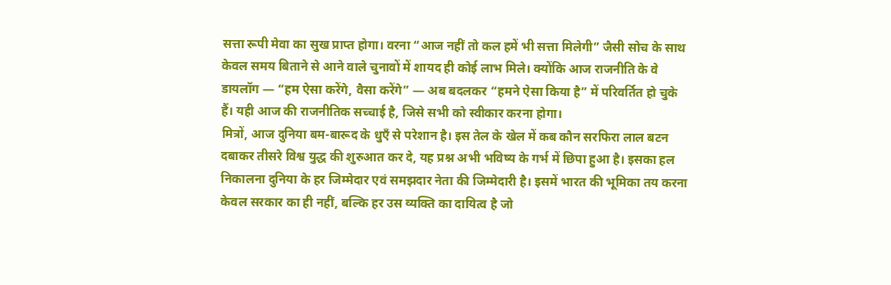सत्ता रूपी मेवा का सुख प्राप्त होगा। वरना “आज नहीं तो कल हमें भी सत्ता मिलेगी” जैसी सोच के साथ केवल समय बिताने से आने वाले चुनावों में शायद ही कोई लाभ मिले। क्योंकि आज राजनीति के वे डायलॉग — “हम ऐसा करेंगे, वैसा करेंगे” — अब बदलकर “हमने ऐसा किया है” में परिवर्तित हो चुके हैं। यही आज की राजनीतिक सच्चाई है, जिसे सभी को स्वीकार करना होगा।
मित्रों, आज दुनिया बम-बारूद के धुएँ से परेशान है। इस तेल के खेल में कब कौन सरफिरा लाल बटन दबाकर तीसरे विश्व युद्ध की शुरुआत कर दे, यह प्रश्न अभी भविष्य के गर्भ में छिपा हुआ है। इसका हल निकालना दुनिया के हर जिम्मेदार एवं समझदार नेता की जिम्मेदारी है। इसमें भारत की भूमिका तय करना केवल सरकार का ही नहीं, बल्कि हर उस व्यक्ति का दायित्व है जो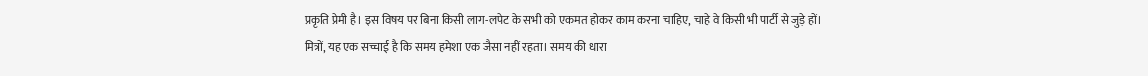प्रकृति प्रेमी है। इस विषय पर बिना किसी लाग-लपेट के सभी को एकमत होकर काम करना चाहिए, चाहे वे किसी भी पार्टी से जुड़े हों।
मित्रों, यह एक सच्चाई है कि समय हमेशा एक जैसा नहीं रहता। समय की धारा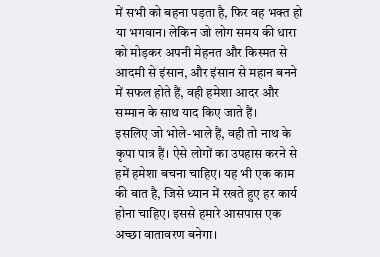में सभी को बहना पड़ता है, फिर वह भक्त हो या भगवान। लेकिन जो लोग समय की धारा को मोड़कर अपनी मेहनत और किस्मत से आदमी से इंसान, और इंसान से महान बनने में सफल होते हैं, वही हमेशा आदर और सम्मान के साथ याद किए जाते हैं।
इसलिए जो भोले-भाले हैं, वही तो नाथ के कृपा पात्र हैं। ऐसे लोगों का उपहास करने से हमें हमेशा बचना चाहिए। यह भी एक काम की बात है, जिसे ध्यान में रखते हुए हर कार्य होना चाहिए। इससे हमारे आसपास एक अच्छा वातावरण बनेगा।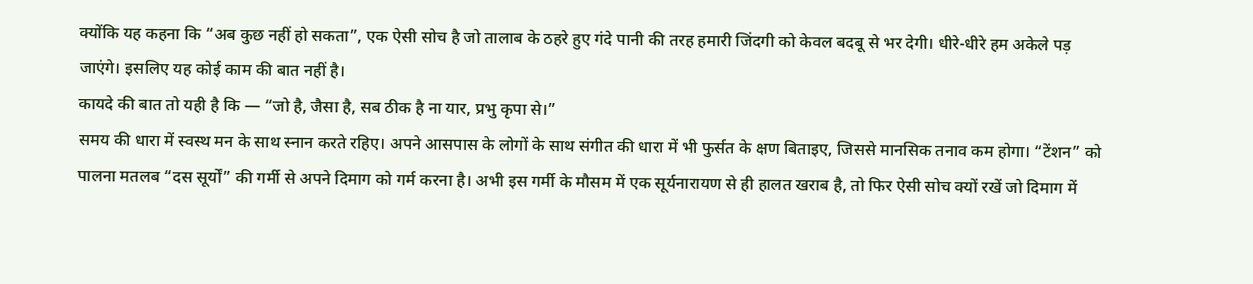क्योंकि यह कहना कि “अब कुछ नहीं हो सकता”, एक ऐसी सोच है जो तालाब के ठहरे हुए गंदे पानी की तरह हमारी जिंदगी को केवल बदबू से भर देगी। धीरे-धीरे हम अकेले पड़ जाएंगे। इसलिए यह कोई काम की बात नहीं है।
कायदे की बात तो यही है कि — “जो है, जैसा है, सब ठीक है ना यार, प्रभु कृपा से।”
समय की धारा में स्वस्थ मन के साथ स्नान करते रहिए। अपने आसपास के लोगों के साथ संगीत की धारा में भी फुर्सत के क्षण बिताइए, जिससे मानसिक तनाव कम होगा। “टेंशन” को पालना मतलब “दस सूर्यों” की गर्मी से अपने दिमाग को गर्म करना है। अभी इस गर्मी के मौसम में एक सूर्यनारायण से ही हालत खराब है, तो फिर ऐसी सोच क्यों रखें जो दिमाग में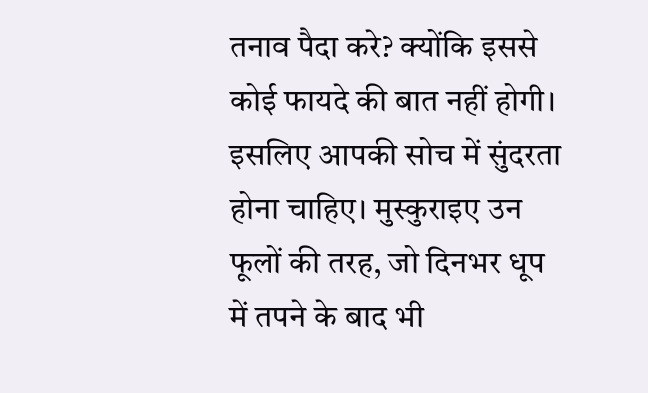तनाव पैदा करे? क्योंकि इससे कोई फायदे की बात नहीं होगी।
इसलिए आपकी सोच में सुंदरता होना चाहिए। मुस्कुराइए उन फूलों की तरह, जो दिनभर धूप में तपने के बाद भी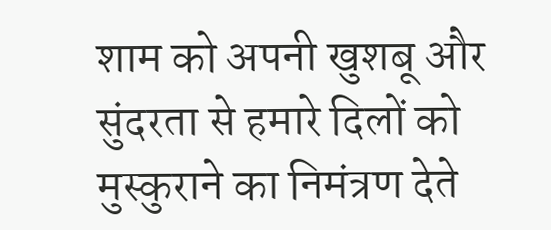शाम को अपनी खुशबू और सुंदरता से हमारे दिलों को मुस्कुराने का निमंत्रण देते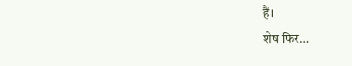हैं।
शेष फिर…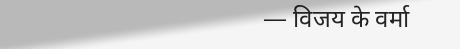— विजय के वर्मा